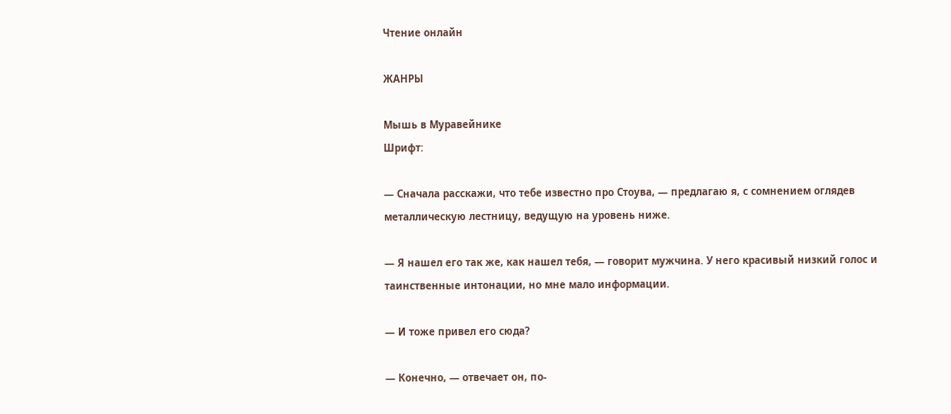Чтение онлайн

ЖАНРЫ

Мышь в Муравейнике
Шрифт:

— Сначала расскажи, что тебе известно про Стоува, — предлагаю я, с сомнением оглядев металлическую лестницу, ведущую на уровень ниже.

— Я нашел его так же, как нашел тебя, — говорит мужчина. У него красивый низкий голос и таинственные интонации, но мне мало информации.

— И тоже привел его сюда?

— Конечно, — отвечает он, по-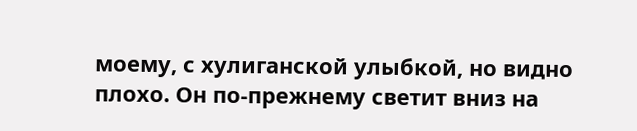моему, с хулиганской улыбкой, но видно плохо. Он по-прежнему светит вниз на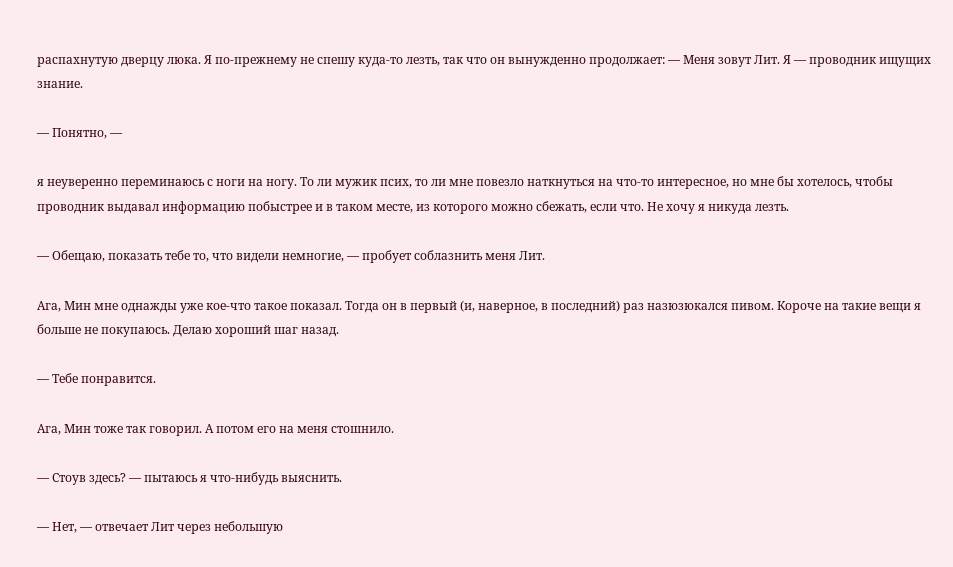распахнутую дверцу люка. Я по-прежнему не спешу куда-то лезть, так что он вынужденно продолжает: — Меня зовут Лит. Я — проводник ищущих знание.

— Понятно, —

я неуверенно переминаюсь с ноги на ногу. То ли мужик псих, то ли мне повезло наткнуться на что-то интересное, но мне бы хотелось, чтобы проводник выдавал информацию побыстрее и в таком месте, из которого можно сбежать, если что. Не хочу я никуда лезть.

— Обещаю, показать тебе то, что видели немногие, — пробует соблазнить меня Лит.

Ага, Мин мне однажды уже кое-что такое показал. Тогда он в первый (и, наверное, в последний) раз назюзюкался пивом. Короче на такие вещи я больше не покупаюсь. Делаю хороший шаг назад.

— Тебе понравится.

Ага, Мин тоже так говорил. А потом его на меня стошнило.

— Стоув здесь? — пытаюсь я что-нибудь выяснить.

— Нет, — отвечает Лит через небольшую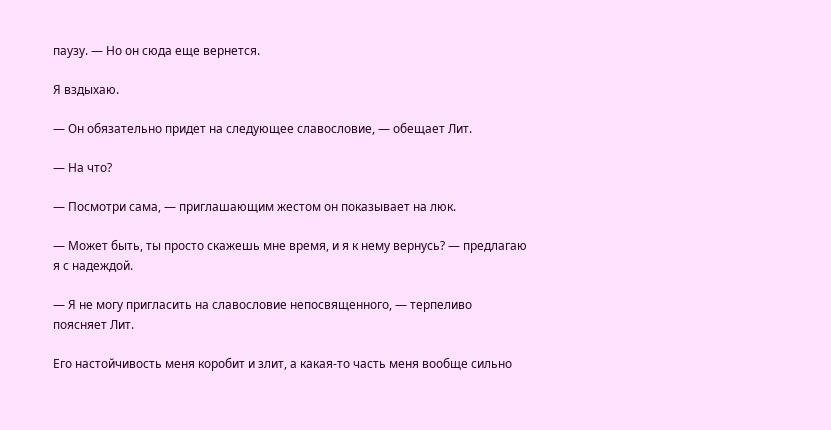паузу. — Но он сюда еще вернется.

Я вздыхаю.

— Он обязательно придет на следующее славословие, — обещает Лит.

— На что?

— Посмотри сама, — приглашающим жестом он показывает на люк.

— Может быть, ты просто скажешь мне время, и я к нему вернусь? — предлагаю я с надеждой.

— Я не могу пригласить на славословие непосвященного, — терпеливо поясняет Лит.

Его настойчивость меня коробит и злит, а какая-то часть меня вообще сильно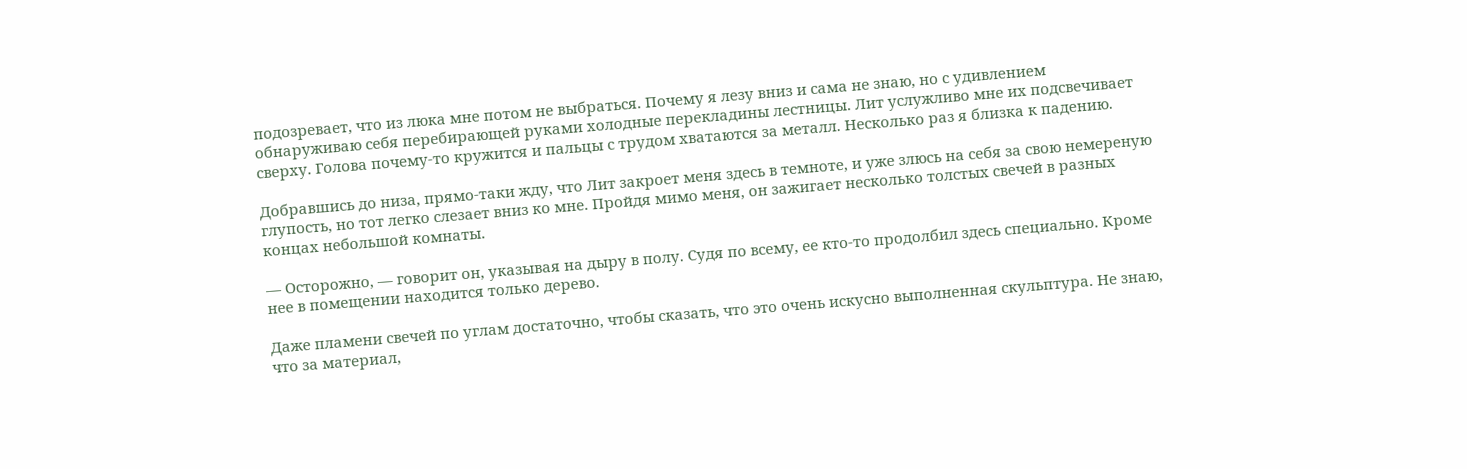подозревает, что из люка мне потом не выбраться. Почему я лезу вниз и сама не знаю, но с удивлением обнаруживаю себя перебирающей руками холодные перекладины лестницы. Лит услужливо мне их подсвечивает сверху. Голова почему-то кружится и пальцы с трудом хватаются за металл. Несколько раз я близка к падению.

Добравшись до низа, прямо-таки жду, что Лит закроет меня здесь в темноте, и уже злюсь на себя за свою немереную глупость, но тот легко слезает вниз ко мне. Пройдя мимо меня, он зажигает несколько толстых свечей в разных концах небольшой комнаты.

— Осторожно, — говорит он, указывая на дыру в полу. Судя по всему, ее кто-то продолбил здесь специально. Кроме нее в помещении находится только дерево.

Даже пламени свечей по углам достаточно, чтобы сказать, что это очень искусно выполненная скульптура. Не знаю, что за материал,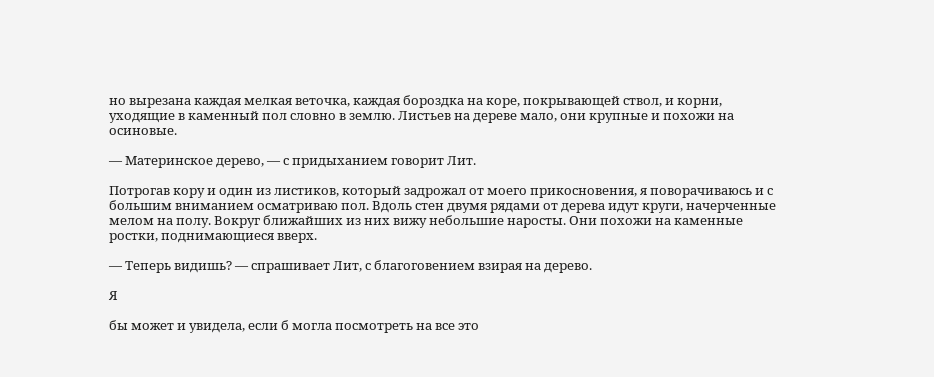но вырезана каждая мелкая веточка, каждая бороздка на коре, покрывающей ствол, и корни, уходящие в каменный пол словно в землю. Листьев на дереве мало, они крупные и похожи на осиновые.

— Материнское дерево, — с придыханием говорит Лит.

Потрогав кору и один из листиков, который задрожал от моего прикосновения, я поворачиваюсь и с большим вниманием осматриваю пол. Вдоль стен двумя рядами от дерева идут круги, начерченные мелом на полу. Вокруг ближайших из них вижу небольшие наросты. Они похожи на каменные ростки, поднимающиеся вверх.

— Теперь видишь? — спрашивает Лит, с благоговением взирая на дерево.

Я

бы может и увидела, если б могла посмотреть на все это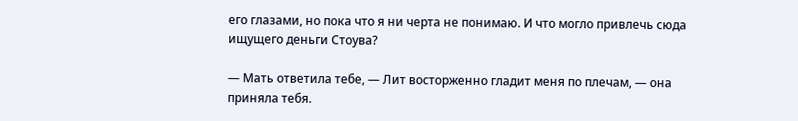его глазами, но пока что я ни черта не понимаю. И что могло привлечь сюда ищущего деньги Стоува?

— Мать ответила тебе, — Лит восторженно гладит меня по плечам, — она приняла тебя.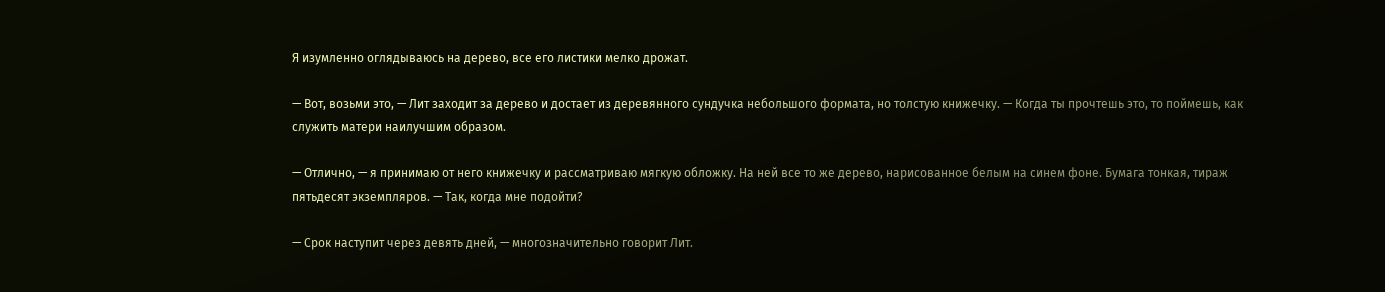Я изумленно оглядываюсь на дерево, все его листики мелко дрожат.

— Вот, возьми это, — Лит заходит за дерево и достает из деревянного сундучка небольшого формата, но толстую книжечку. — Когда ты прочтешь это, то поймешь, как служить матери наилучшим образом.

— Отлично, — я принимаю от него книжечку и рассматриваю мягкую обложку. На ней все то же дерево, нарисованное белым на синем фоне. Бумага тонкая, тираж пятьдесят экземпляров. — Так, когда мне подойти?

— Срок наступит через девять дней, — многозначительно говорит Лит.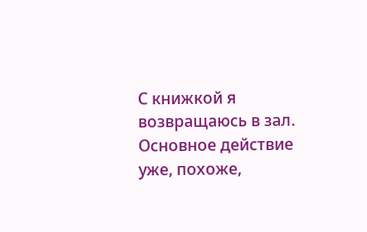С книжкой я возвращаюсь в зал. Основное действие уже, похоже,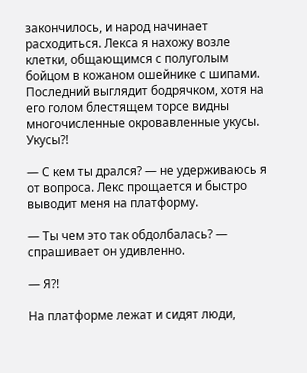закончилось, и народ начинает расходиться. Лекса я нахожу возле клетки, общающимся с полуголым бойцом в кожаном ошейнике с шипами. Последний выглядит бодрячком, хотя на его голом блестящем торсе видны многочисленные окровавленные укусы. Укусы?!

— С кем ты дрался? — не удерживаюсь я от вопроса. Лекс прощается и быстро выводит меня на платформу.

— Ты чем это так обдолбалась? — спрашивает он удивленно.

— Я?!

На платформе лежат и сидят люди,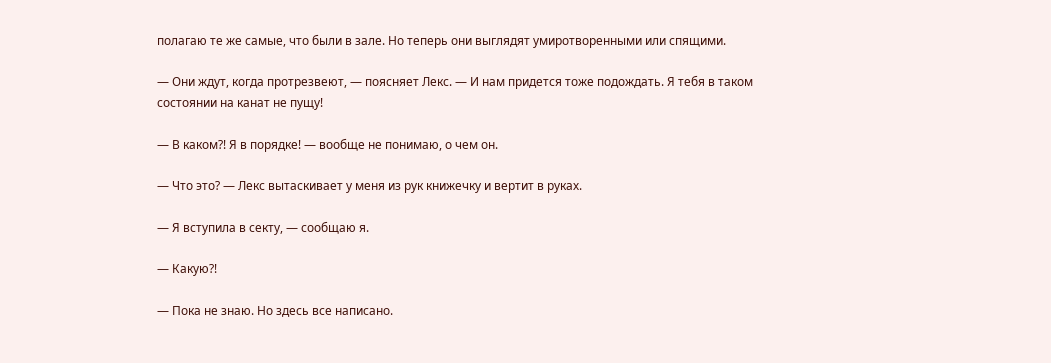полагаю те же самые, что были в зале. Но теперь они выглядят умиротворенными или спящими.

— Они ждут, когда протрезвеют, — поясняет Лекс. — И нам придется тоже подождать. Я тебя в таком состоянии на канат не пущу!

— В каком?! Я в порядке! — вообще не понимаю, о чем он.

— Что это? — Лекс вытаскивает у меня из рук книжечку и вертит в руках.

— Я вступила в секту, — сообщаю я.

— Какую?!

— Пока не знаю. Но здесь все написано.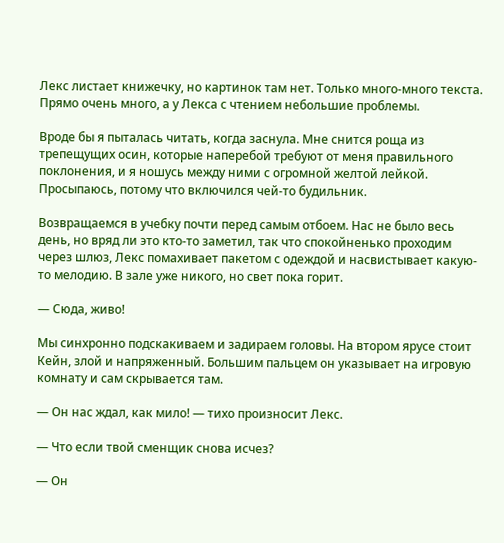Лекс листает книжечку, но картинок там нет. Только много-много текста. Прямо очень много, а у Лекса с чтением небольшие проблемы.

Вроде бы я пыталась читать, когда заснула. Мне снится роща из трепещущих осин, которые наперебой требуют от меня правильного поклонения, и я ношусь между ними с огромной желтой лейкой. Просыпаюсь, потому что включился чей-то будильник.

Возвращаемся в учебку почти перед самым отбоем. Нас не было весь день, но вряд ли это кто-то заметил, так что спокойненько проходим через шлюз, Лекс помахивает пакетом с одеждой и насвистывает какую-то мелодию. В зале уже никого, но свет пока горит.

— Сюда, живо!

Мы синхронно подскакиваем и задираем головы. На втором ярусе стоит Кейн, злой и напряженный. Большим пальцем он указывает на игровую комнату и сам скрывается там.

— Он нас ждал, как мило! — тихо произносит Лекс.

— Что если твой сменщик снова исчез?

— Он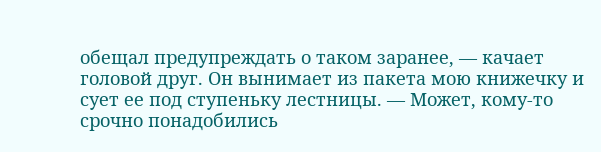обещал предупреждать о таком заранее, — качает головой друг. Он вынимает из пакета мою книжечку и сует ее под ступеньку лестницы. — Может, кому-то срочно понадобились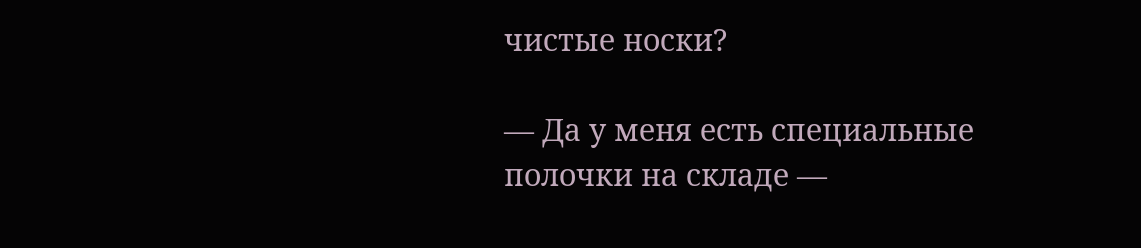чистые носки?

— Да у меня есть специальные полочки на складе —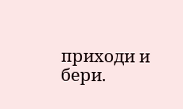приходи и бери.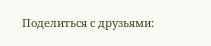Поделиться с друзьями: